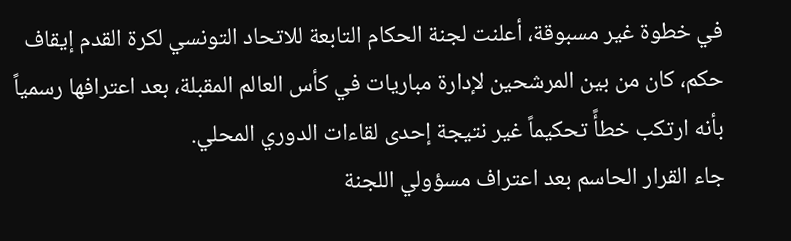في خطوة غير مسبوقة، أعلنت لجنة الحكام التابعة للاتحاد التونسي لكرة القدم إيقاف حكم، كان من بين المرشحين لإدارة مباريات في كأس العالم المقبلة، بعد اعترافها رسمياً بأنه ارتكب خطأً تحكيماً غير نتيجة إحدى لقاءات الدوري المحلي.
جاء القرار الحاسم بعد اعتراف مسؤولي اللجنة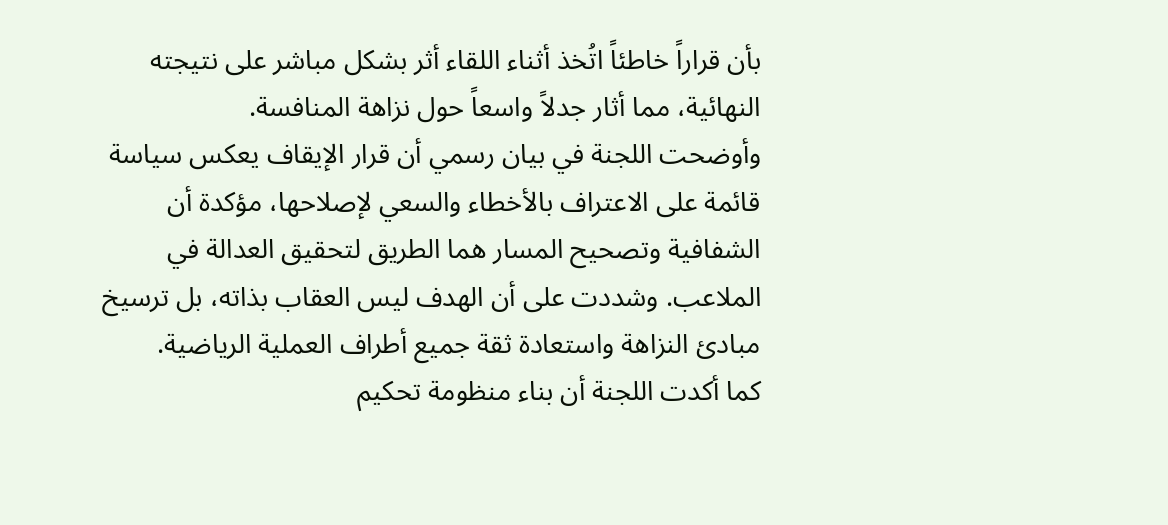بأن قراراً خاطئاً اتُخذ أثناء اللقاء أثر بشكل مباشر على نتيجته النهائية، مما أثار جدلاً واسعاً حول نزاهة المنافسة.
وأوضحت اللجنة في بيان رسمي أن قرار الإيقاف يعكس سياسة قائمة على الاعتراف بالأخطاء والسعي لإصلاحها، مؤكدة أن الشفافية وتصحيح المسار هما الطريق لتحقيق العدالة في الملاعب. وشددت على أن الهدف ليس العقاب بذاته، بل ترسيخ مبادئ النزاهة واستعادة ثقة جميع أطراف العملية الرياضية.
كما أكدت اللجنة أن بناء منظومة تحكيم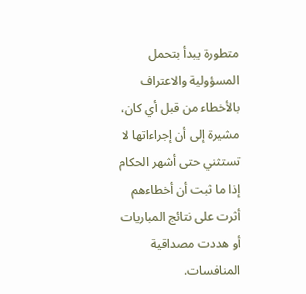متطورة يبدأ بتحمل المسؤولية والاعتراف بالأخطاء من قبل أي كان، مشيرة إلى أن إجراءاتها لا تستثني حتى أشهر الحكام إذا ما ثبت أن أخطاءهم أثرت على نتائج المباريات أو هددت مصداقية المنافسات.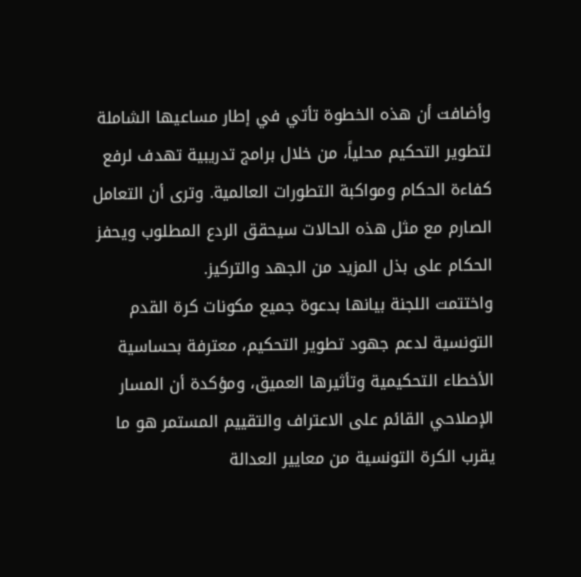وأضافت أن هذه الخطوة تأتي في إطار مساعيها الشاملة لتطوير التحكيم محلياً، من خلال برامج تدريبية تهدف لرفع كفاءة الحكام ومواكبة التطورات العالمية. وترى أن التعامل الصارم مع مثل هذه الحالات سيحقق الردع المطلوب ويحفز الحكام على بذل المزيد من الجهد والتركيز.
واختتمت اللجنة بيانها بدعوة جميع مكونات كرة القدم التونسية لدعم جهود تطوير التحكيم، معترفة بحساسية الأخطاء التحكيمية وتأثيرها العميق، ومؤكدة أن المسار الإصلاحي القائم على الاعتراف والتقييم المستمر هو ما يقرب الكرة التونسية من معايير العدالة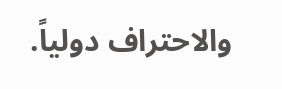والاحتراف دولياً.